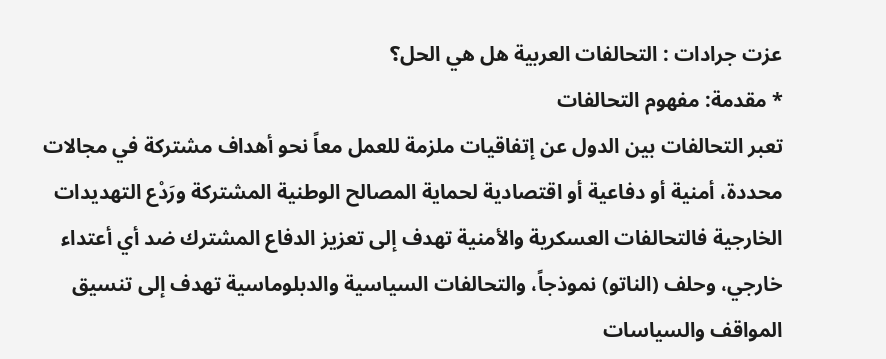عزت جرادات : التحالفات العربية هل هي الحل؟
* مقدمة: مفهوم التحالفات
تعبر التحالفات بين الدول عن إتفاقيات ملزمة للعمل معاً نحو أهداف مشتركة في مجالات محددة، أمنية أو دفاعية أو اقتصادية لحماية المصالح الوطنية المشتركة ورَدْع التهديدات الخارجية فالتحالفات العسكرية والأمنية تهدف إلى تعزيز الدفاع المشترك ضد أي أعتداء خارجي، وحلف (الناتو) نموذجاً، والتحالفات السياسية والدبلوماسية تهدف إلى تنسيق المواقف والسياسات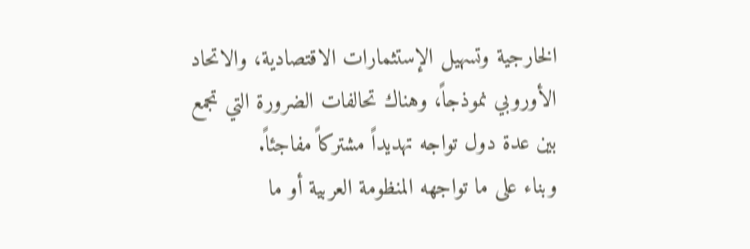الخارجية وتسهيل الإستثمارات الاقتصادية، والاتحاد الأوروبي نموذجاً، وهناك تحالفات الضرورة التي تجمع بين عدة دول تواجه تهديداً مشتركاً مفاجئاً.
وبناء على ما تواجهه المنظومة العربية أو ما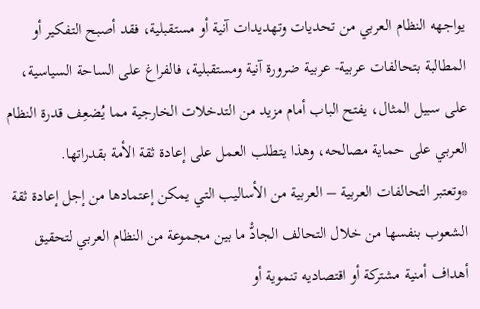يواجهه النظام العربي من تحديات وتهديدات آنية أو مستقبلية، فقد أصبح التفكير أو المطالبة بتحالفات عربية- عربية ضرورة آنية ومستقبلية، فالفراغ على الساحة السياسية، على سبيل المثال، يفتح الباب أمام مزيد من التدخلات الخارجية مما يُضعِف قدرة النظام العربي على حماية مصالحه، وهذا يتطلب العمل على إعادة ثقة الأمة بقدراتها.
*وتعتبر التحالفات العربية – العربية من الأساليب التي يمكن إعتمادها من إجل إعادة ثقة الشعوب بنفسها من خلال التحالف الجادّْ ما بين مجموعة من النظام العربي لتحقيق أهداف أمنية مشتركة أو اقتصاديه تنموية أو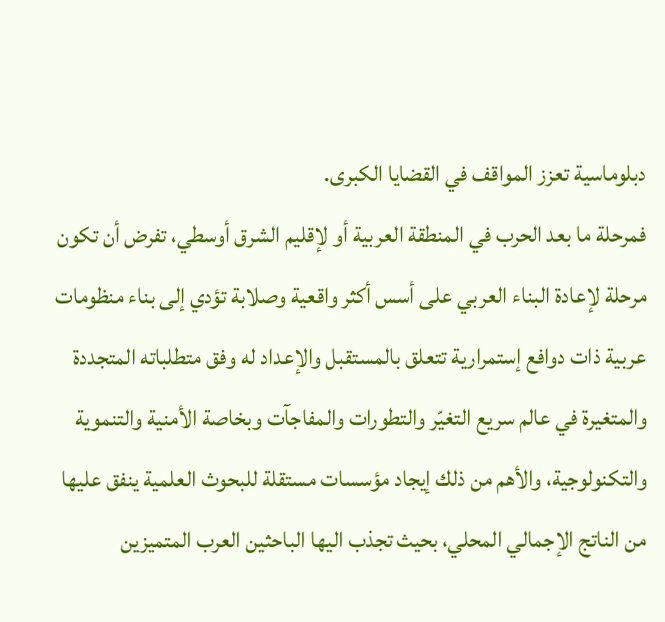دبلوماسية تعزز المواقف في القضايا الكبرى.
فمرحلة ما بعد الحرب في المنطقة العربية أو لإقليم الشرق أوسطي، تفرض أن تكون مرحلة لإعادة البناء العربي على أسس أكثر واقعية وصلابة تؤدي إلى بناء منظومات عربية ذات دوافع إستمرارية تتعلق بالمستقبل والإعداد له وفق متطلباته المتجددة والمتغيرة في عالم سريع التغيّر والتطورات والمفاجآت وبخاصة الأمنية والتنموية والتكنولوجية، والأهم من ذلك إيجاد مؤسسات مستقلة للبحوث العلمية ينفق عليها من الناتج الإجمالي المحلي، بحيث تجذب اليها الباحثين العرب المتميزين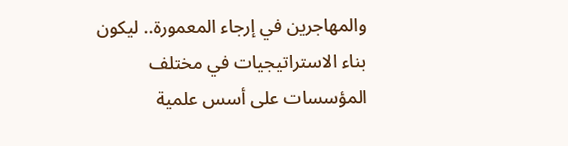والمهاجرين في إرجاء المعمورة.. ليكون بناء الاستراتيجيات في مختلف المؤسسات على أسس علمية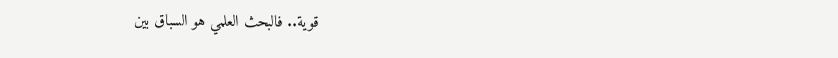قوية.. فالبحث العلمي هو السباق بين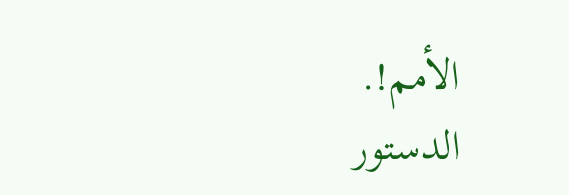الأمم!.
الدستور